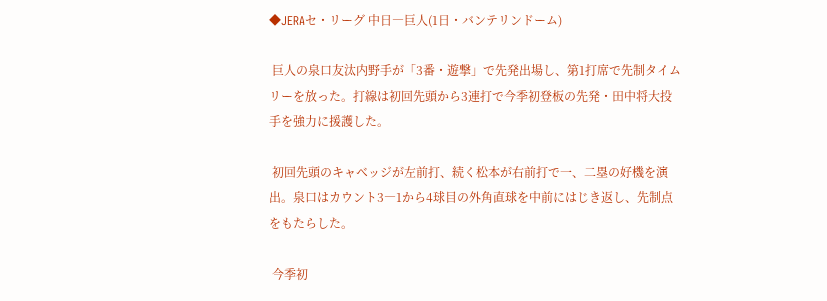◆JERAセ・リーグ 中日―巨人(1日・バンテリンドーム)

 巨人の泉口友汰内野手が「3番・遊撃」で先発出場し、第1打席で先制タイムリーを放った。打線は初回先頭から3連打で今季初登板の先発・田中将大投手を強力に援護した。

 初回先頭のキャベッジが左前打、続く松本が右前打で一、二塁の好機を演出。泉口はカウント3―1から4球目の外角直球を中前にはじき返し、先制点をもたらした。

 今季初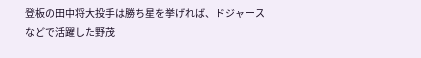登板の田中将大投手は勝ち星を挙げれば、ドジャースなどで活躍した野茂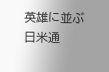英雄に並ぶ日米通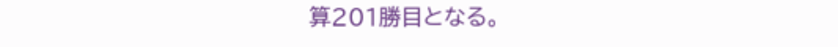算201勝目となる。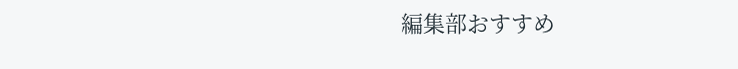編集部おすすめ